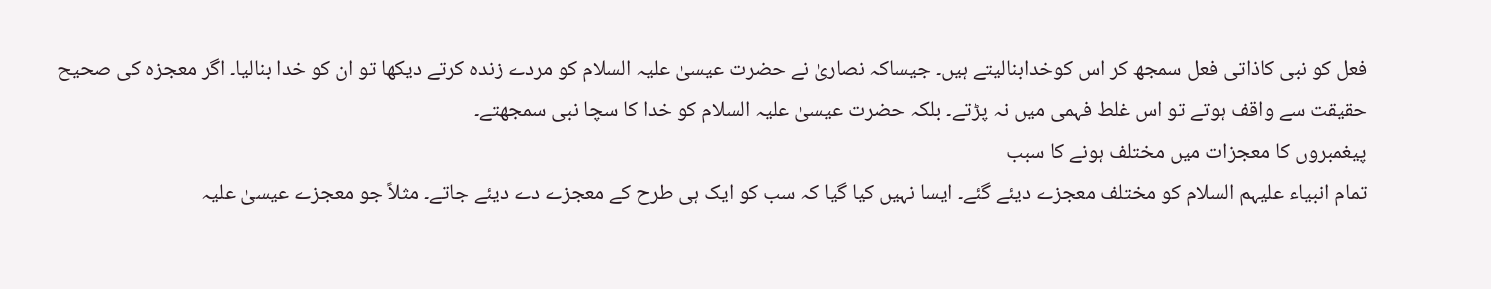فعل کو نبی کاذاتی فعل سمجھ کر اس کوخدابنالیتے ہیں۔ جیساکہ نصاریٰ نے حضرت عیسیٰ علیہ السلام کو مردے زندہ کرتے دیکھا تو ان کو خدا بنالیا۔ اگر معجزہ کی صحیح حقیقت سے واقف ہوتے تو اس غلط فہمی میں نہ پڑتے۔ بلکہ حضرت عیسیٰ علیہ السلام کو خدا کا سچا نبی سمجھتے۔
پیغمبروں کا معجزات میں مختلف ہونے کا سبب
تمام انبیاء علیہم السلام کو مختلف معجزے دیئے گئے۔ ایسا نہیں کیا گیا کہ سب کو ایک ہی طرح کے معجزے دے دیئے جاتے۔ مثلاً جو معجزے عیسیٰ علیہ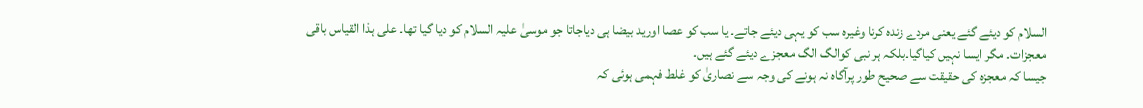السلام کو دیئے گئے یعنی مردے زندہ کرنا وغیرہ سب کو یہی دیئے جاتے۔ یا سب کو عصا اورید بیضا ہی دیاجاتا جو موسیٰ علیہ السلام کو دیا گیا تھا۔ علی ہذا القیاس باقی معجزات۔ مگر ایسا نہیں کیاگیا۔بلکہ ہر نبی کوالگ الگ معجزے دیئے گئے ہیں۔
جیسا کہ معجزہ کی حقیقت سے صحیح طور پرآگاہ نہ ہونے کی وجہ سے نصاریٰ کو غلط فہمی ہوئی کہ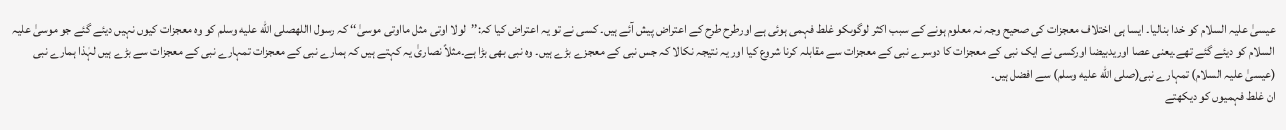عیسیٰ علیہ السلام کو خدا بنالیا۔ ایسا ہی اختلاف معجزات کی صحیح وجہ نہ معلوم ہونے کے سبب اکثر لوگوںکو غلط فہمی ہوئی ہے اورطرح طرح کے اعتراض پیش آئے ہیں۔ کسی نے تو یہ اعتراض کیا کہ:’’لولا اوتی مثل مااوتی موسیٰ‘‘ کہ رسول االلهصلى الله عليه وسلم کو وہ معجزات کیوں نہیں دیئے گئے جو موسیٰ علیہ السلام کو دیئے گئے تھے۔یعنی عصا اوریدبیضا اورکسی نے ایک نبی کے معجزات کا دوسرے نبی کے معجزات سے مقابلہ کرنا شروع کیا اور یہ نتیجہ نکالا کہ جس نبی کے معجزے بڑے ہیں۔ وہ نبی بھی بڑا ہے۔مثلاً نصاریٰ یہ کہتے ہیں کہ ہمارے نبی کے معجزات تمہارے نبی کے معجزات سے بڑے ہیں لہٰذا ہمارے نبی (عیسیٰ علیہ السلام) تمہارے نبی(صلى الله عليه وسلم) سے افضل ہیں۔
ان غلط فہمیوں کو دیکھتے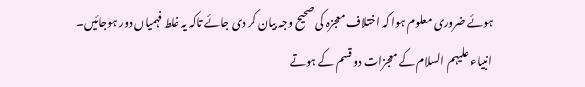ہوئے ضروری معلوم ہوا کہ اختلاف معجزہ کی صحیح وجہ بیان کر دی جائے تاکہ یہ غلط فہمیاں دور ہوجائیں۔
انبیاء علیہم السلام کے معجزات دو قسم کے ہوتے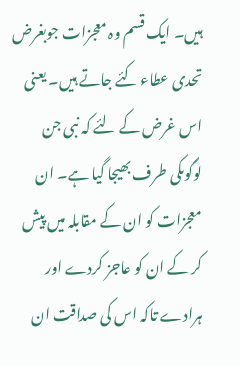ہیں۔ ایک قسم وہ معجزات جوبغرض تحدی عطاء کئے جاتے ہیں۔ یعنی اس غرض کے لئے کہ نبی جن لوگوںکی طرف بھیجا گیا ہے۔ ان معجزات کو ان کے مقابلہ میں پیش کر کے ان کو عاجز کردے اور ہرادے تاکہ اس کی صداقت ان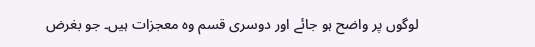لوگوں پر واضح ہو جائے اور دوسری قسم وہ معجزات ہیں۔ جو بغرض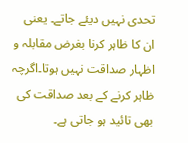تحدی نہیں دیئے جاتے۔ یعنی ان کا ظاہر کرنا بغرض مقابلہ و اظہار صداقت نہیں ہوتا۔اگرچہ ظاہر کرنے کے بعد صداقت کی بھی تائید ہو جاتی ہے۔